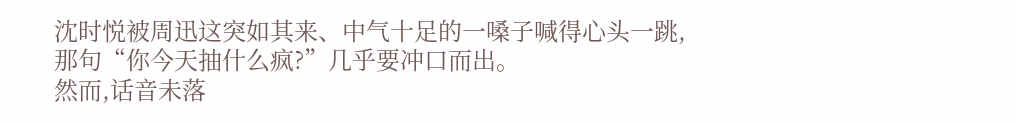沈时悦被周迅这突如其来、中气十足的一嗓子喊得心头一跳,
那句“你今天抽什么疯?”几乎要冲口而出。
然而,话音未落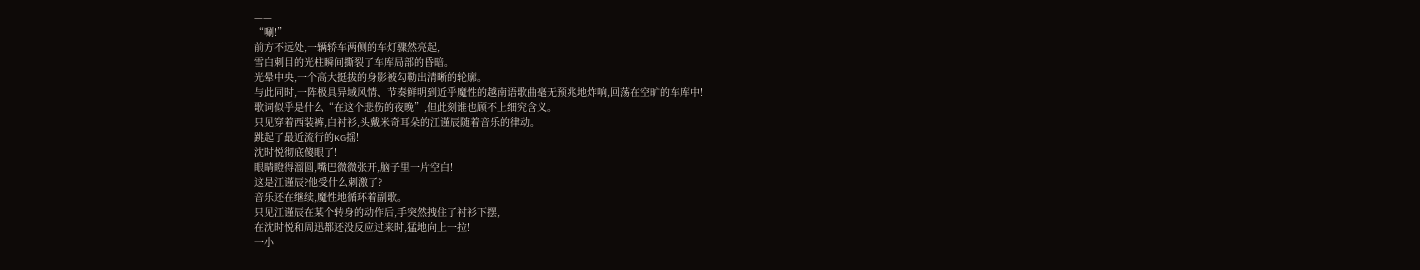——
“唰!”
前方不远处,一辆轿车两侧的车灯骤然亮起,
雪白刺目的光柱瞬间撕裂了车库局部的昏暗。
光晕中央,一个高大挺拔的身影被勾勒出清晰的轮廓。
与此同时,一阵极具异域风情、节奏鲜明到近乎魔性的越南语歌曲毫无预兆地炸响,回荡在空旷的车库中!
歌词似乎是什么“在这个悲伤的夜晚”,但此刻谁也顾不上细究含义。
只见穿着西装裤,白衬衫,头戴米奇耳朵的江谨辰随着音乐的律动。
跳起了最近流行的KG揺!
沈时悦彻底傻眼了!
眼睛瞪得溜圆,嘴巴微微张开,脑子里一片空白!
这是江谨辰?他受什么刺激了?
音乐还在继续,魔性地循环着副歌。
只见江谨辰在某个转身的动作后,手突然拽住了衬衫下摆,
在沈时悦和周迅都还没反应过来时,猛地向上一拉!
一小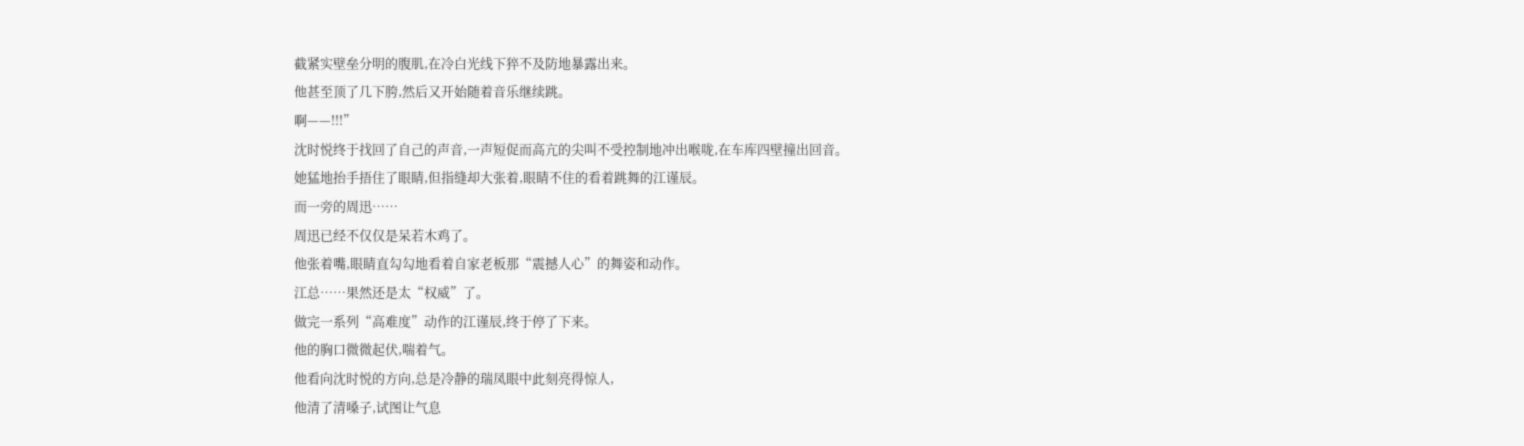截紧实壁垒分明的腹肌,在冷白光线下猝不及防地暴露出来。
他甚至顶了几下胯,然后又开始随着音乐继续跳。
啊——!!!”
沈时悦终于找回了自己的声音,一声短促而高亢的尖叫不受控制地冲出喉咙,在车库四壁撞出回音。
她猛地抬手捂住了眼睛,但指缝却大张着,眼睛不住的看着跳舞的江谨辰。
而一旁的周迅……
周迅已经不仅仅是呆若木鸡了。
他张着嘴,眼睛直勾勾地看着自家老板那“震撼人心”的舞姿和动作。
江总……果然还是太“权威”了。
做完一系列“高难度”动作的江谨辰,终于停了下来。
他的胸口微微起伏,喘着气。
他看向沈时悦的方向,总是冷静的瑞凤眼中此刻亮得惊人,
他清了清嗓子,试图让气息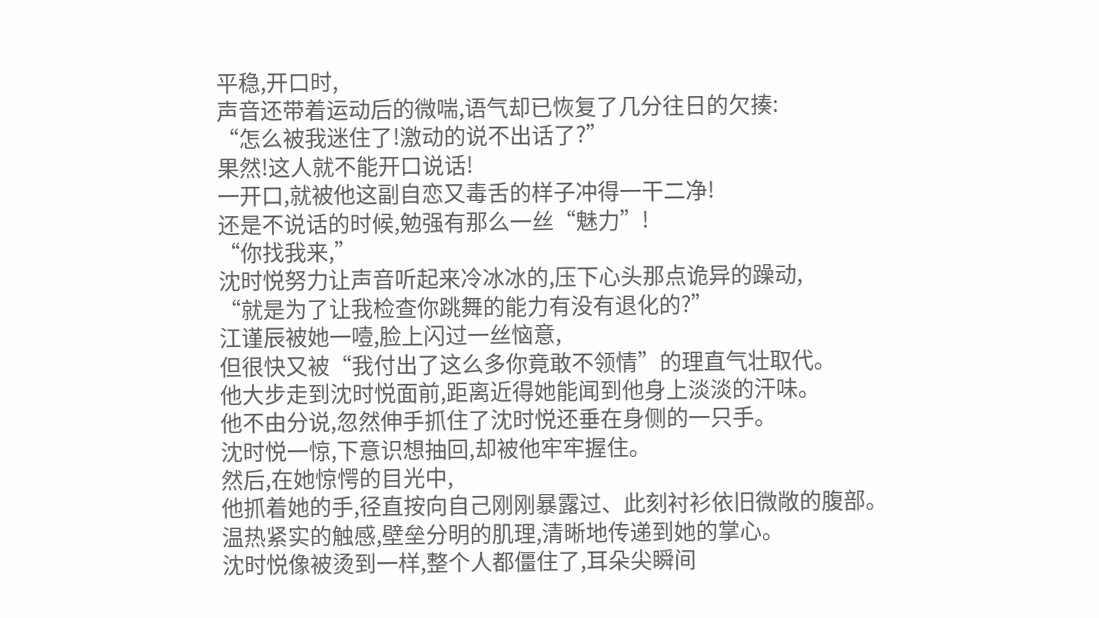平稳,开口时,
声音还带着运动后的微喘,语气却已恢复了几分往日的欠揍:
“怎么被我迷住了!激动的说不出话了?”
果然!这人就不能开口说话!
一开口,就被他这副自恋又毒舌的样子冲得一干二净!
还是不说话的时候,勉强有那么一丝“魅力”!
“你找我来,”
沈时悦努力让声音听起来冷冰冰的,压下心头那点诡异的躁动,
“就是为了让我检查你跳舞的能力有没有退化的?”
江谨辰被她一噎,脸上闪过一丝恼意,
但很快又被“我付出了这么多你竟敢不领情”的理直气壮取代。
他大步走到沈时悦面前,距离近得她能闻到他身上淡淡的汗味。
他不由分说,忽然伸手抓住了沈时悦还垂在身侧的一只手。
沈时悦一惊,下意识想抽回,却被他牢牢握住。
然后,在她惊愕的目光中,
他抓着她的手,径直按向自己刚刚暴露过、此刻衬衫依旧微敞的腹部。
温热紧实的触感,壁垒分明的肌理,清晰地传递到她的掌心。
沈时悦像被烫到一样,整个人都僵住了,耳朵尖瞬间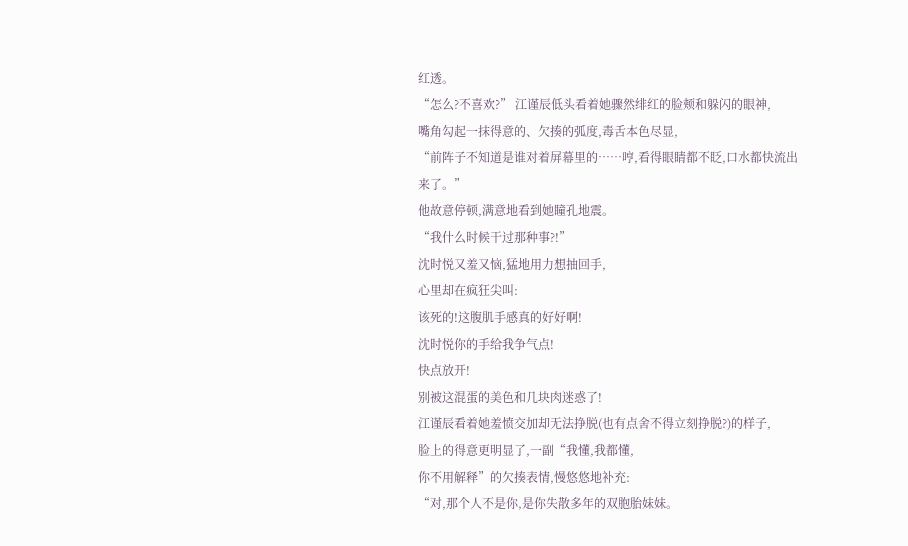红透。
“怎么?不喜欢?” 江谨辰低头看着她骤然绯红的脸颊和躲闪的眼神,
嘴角勾起一抹得意的、欠揍的弧度,毒舌本色尽显,
“前阵子不知道是谁对着屏幕里的……哼,看得眼睛都不眨,口水都快流出来了。”
他故意停顿,满意地看到她瞳孔地震。
“我什么时候干过那种事?!”
沈时悦又羞又恼,猛地用力想抽回手,
心里却在疯狂尖叫:
该死的!这腹肌手感真的好好啊!
沈时悦你的手给我争气点!
快点放开!
别被这混蛋的美色和几块肉迷惑了!
江谨辰看着她羞愤交加却无法挣脱(也有点舍不得立刻挣脱?)的样子,
脸上的得意更明显了,一副“我懂,我都懂,
你不用解释”的欠揍表情,慢悠悠地补充:
“对,那个人不是你,是你失散多年的双胞胎妹妹。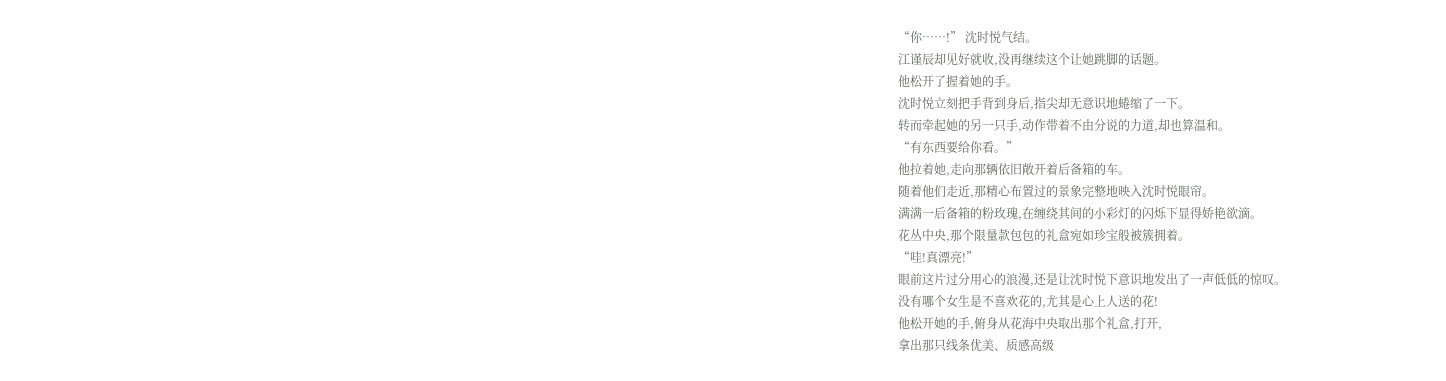“你……!” 沈时悦气结。
江谨辰却见好就收,没再继续这个让她跳脚的话题。
他松开了握着她的手。
沈时悦立刻把手背到身后,指尖却无意识地蜷缩了一下。
转而牵起她的另一只手,动作带着不由分说的力道,却也算温和。
“有东西要给你看。”
他拉着她,走向那辆依旧敞开着后备箱的车。
随着他们走近,那精心布置过的景象完整地映入沈时悦眼帘。
满满一后备箱的粉玫瑰,在缠绕其间的小彩灯的闪烁下显得娇艳欲滴。
花丛中央,那个限量款包包的礼盒宛如珍宝般被簇拥着。
“哇!真漂亮!”
眼前这片过分用心的浪漫,还是让沈时悦下意识地发出了一声低低的惊叹。
没有哪个女生是不喜欢花的,尤其是心上人送的花!
他松开她的手,俯身从花海中央取出那个礼盒,打开,
拿出那只线条优美、质感高级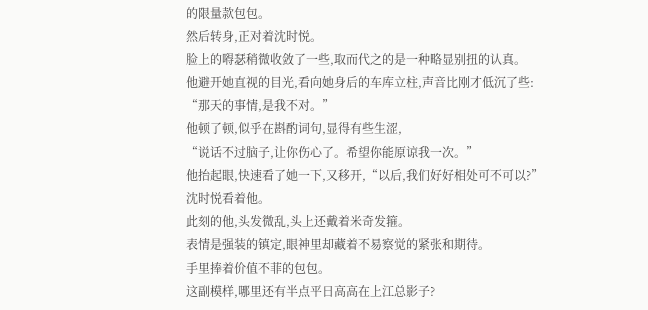的限量款包包。
然后转身,正对着沈时悦。
脸上的嘚瑟稍微收敛了一些,取而代之的是一种略显别扭的认真。
他避开她直视的目光,看向她身后的车库立柱,声音比刚才低沉了些:
“那天的事情,是我不对。”
他顿了顿,似乎在斟酌词句,显得有些生涩,
“说话不过脑子,让你伤心了。希望你能原谅我一次。”
他抬起眼,快速看了她一下,又移开,“以后,我们好好相处可不可以?”
沈时悦看着他。
此刻的他,头发微乱,头上还戴着米奇发箍。
表情是强装的镇定,眼神里却藏着不易察觉的紧张和期待。
手里捧着价值不菲的包包。
这副模样,哪里还有半点平日高高在上江总影子?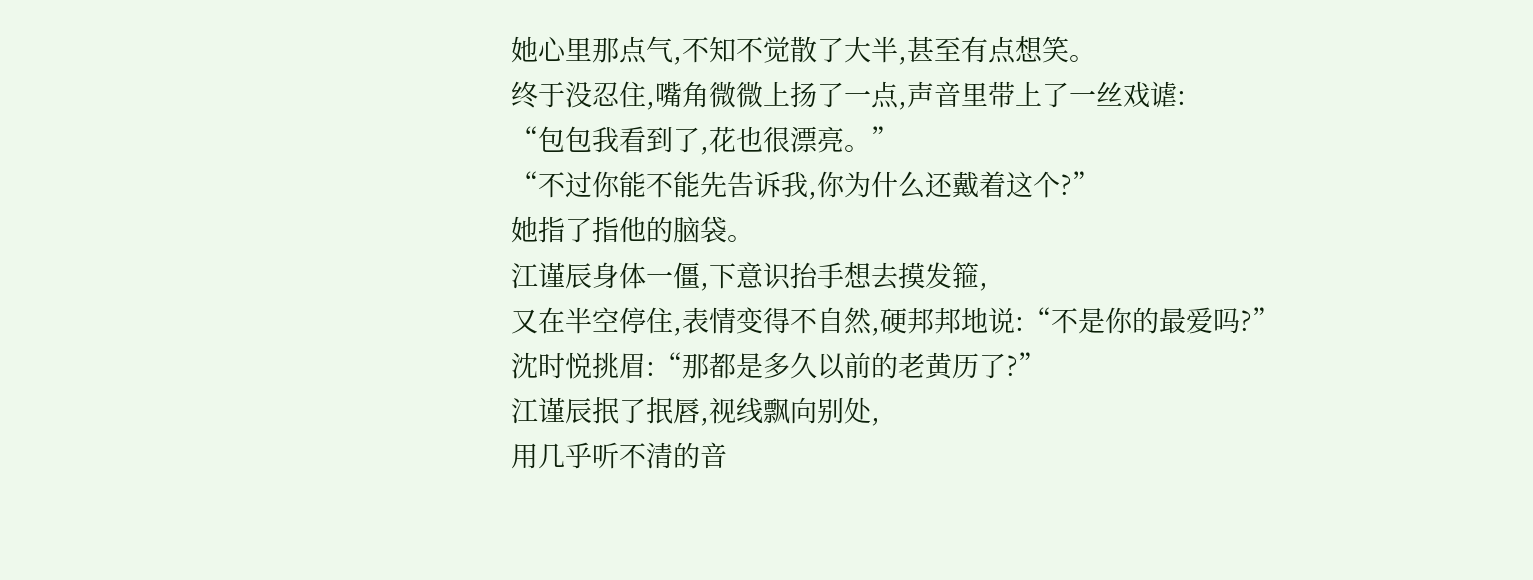她心里那点气,不知不觉散了大半,甚至有点想笑。
终于没忍住,嘴角微微上扬了一点,声音里带上了一丝戏谑:
“包包我看到了,花也很漂亮。”
“不过你能不能先告诉我,你为什么还戴着这个?”
她指了指他的脑袋。
江谨辰身体一僵,下意识抬手想去摸发箍,
又在半空停住,表情变得不自然,硬邦邦地说:“不是你的最爱吗?”
沈时悦挑眉:“那都是多久以前的老黄历了?”
江谨辰抿了抿唇,视线飘向别处,
用几乎听不清的音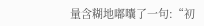量含糊地嘟囔了一句:“初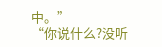中。”
“你说什么?没听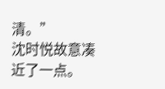清。”
沈时悦故意凑近了一点。